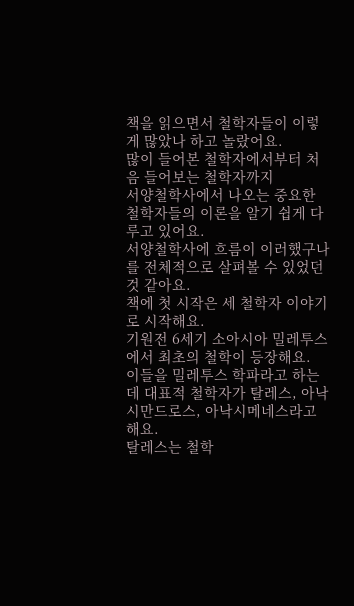책을 읽으면서 철학자들이 이렇게 많았나 하고 놀랐어요.
많이 들어본 철학자에서부터 처음 들어보는 철학자까지
서양철학사에서 나오는 중요한 철학자들의 이론을 알기 쉽게 다루고 있어요.
서양철학사에 흐름이 이러했구나를 전체적으로 살펴볼 수 있었던것 같아요.
책에 첫 시작은 세 철학자 이야기로 시작해요.
기원전 6세기 소아시아 밀레투스에서 최초의 철학이 등장해요.
이들을 밀레투스 학파라고 하는데 대표적 철학자가 탈레스, 아낙시만드로스, 아낙시메네스라고 해요.
탈레스는 철학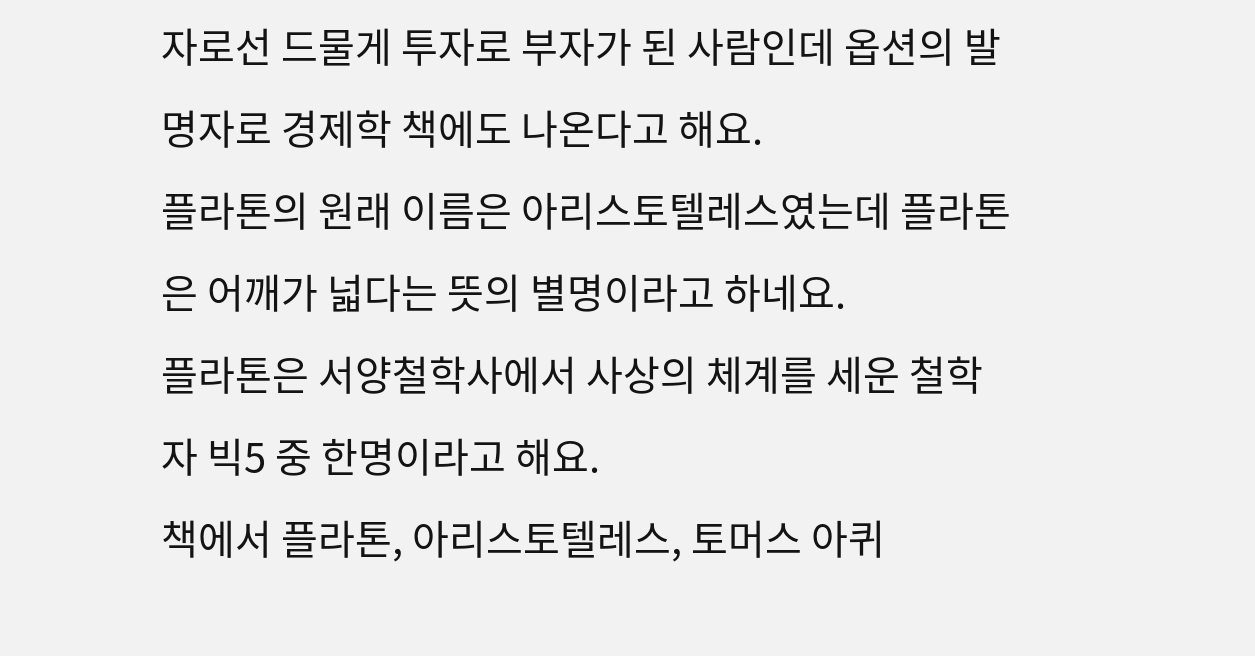자로선 드물게 투자로 부자가 된 사람인데 옵션의 발명자로 경제학 책에도 나온다고 해요.
플라톤의 원래 이름은 아리스토텔레스였는데 플라톤은 어깨가 넓다는 뜻의 별명이라고 하네요.
플라톤은 서양철학사에서 사상의 체계를 세운 철학자 빅5 중 한명이라고 해요.
책에서 플라톤, 아리스토텔레스, 토머스 아퀴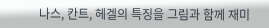나스, 칸트, 헤겔의 특징을 그림과 함께 재미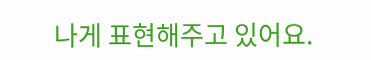나게 표현해주고 있어요.